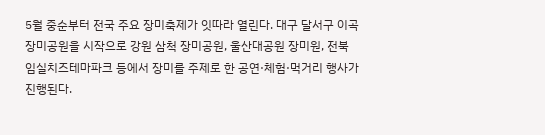5월 중순부터 전국 주요 장미축제가 잇따라 열린다. 대구 달서구 이곡장미공원을 시작으로 강원 삼척 장미공원, 울산대공원 장미원, 전북 임실치즈테마파크 등에서 장미를 주제로 한 공연·체험·먹거리 행사가 진행된다.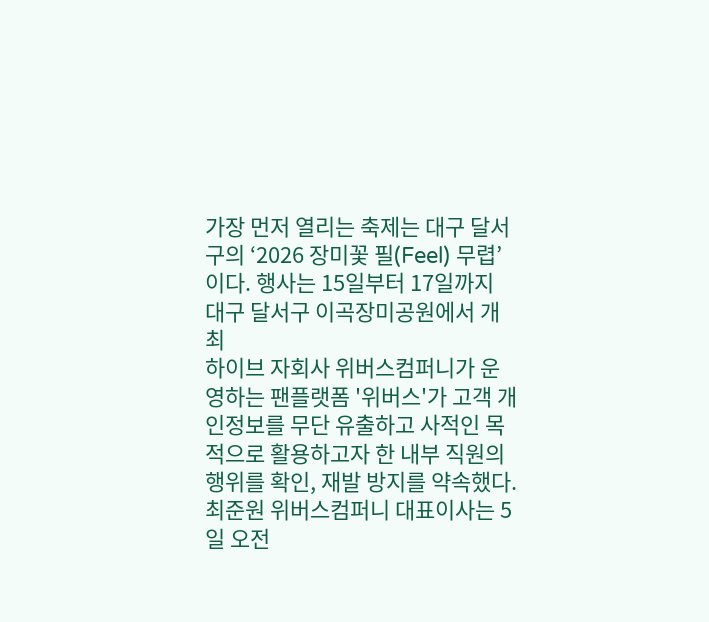가장 먼저 열리는 축제는 대구 달서구의 ‘2026 장미꽃 필(Feel) 무렵’이다. 행사는 15일부터 17일까지 대구 달서구 이곡장미공원에서 개최
하이브 자회사 위버스컴퍼니가 운영하는 팬플랫폼 '위버스'가 고객 개인정보를 무단 유출하고 사적인 목적으로 활용하고자 한 내부 직원의 행위를 확인, 재발 방지를 약속했다.
최준원 위버스컴퍼니 대표이사는 5일 오전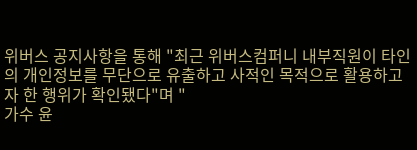위버스 공지사항을 통해 "최근 위버스컴퍼니 내부직원이 타인의 개인정보를 무단으로 유출하고 사적인 목적으로 활용하고자 한 행위가 확인됐다"며 "
가수 윤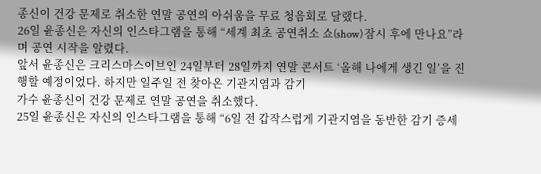종신이 건강 문제로 취소한 연말 공연의 아쉬움을 무료 청음회로 달랬다.
26일 윤종신은 자신의 인스타그램을 통해 “세계 최초 공연취소 쇼(show) 잠시 후에 만나요”라며 공연 시작을 알렸다.
앞서 윤종신은 크리스마스이브인 24일부터 28일까지 연말 콘서트 ‘올해 나에게 생긴 일’을 진행할 예정이었다. 하지만 일주일 전 찾아온 기관지염과 감기
가수 윤종신이 건강 문제로 연말 공연을 취소했다.
25일 윤종신은 자신의 인스타그램을 통해 “6일 전 갑작스럽게 기관지염을 동반한 감기 증세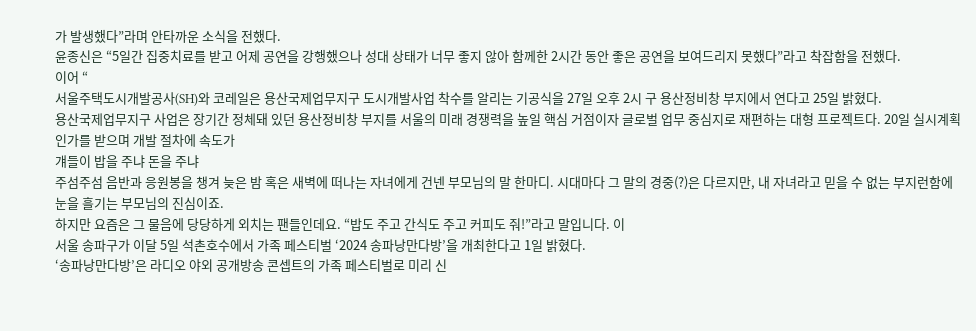가 발생했다”라며 안타까운 소식을 전했다.
윤종신은 “5일간 집중치료를 받고 어제 공연을 강행했으나 성대 상태가 너무 좋지 않아 함께한 2시간 동안 좋은 공연을 보여드리지 못했다”라고 착잡함을 전했다.
이어 “
서울주택도시개발공사(SH)와 코레일은 용산국제업무지구 도시개발사업 착수를 알리는 기공식을 27일 오후 2시 구 용산정비창 부지에서 연다고 25일 밝혔다.
용산국제업무지구 사업은 장기간 정체돼 있던 용산정비창 부지를 서울의 미래 경쟁력을 높일 핵심 거점이자 글로벌 업무 중심지로 재편하는 대형 프로젝트다. 20일 실시계획 인가를 받으며 개발 절차에 속도가
걔들이 밥을 주냐 돈을 주냐
주섬주섬 음반과 응원봉을 챙겨 늦은 밤 혹은 새벽에 떠나는 자녀에게 건넨 부모님의 말 한마디. 시대마다 그 말의 경중(?)은 다르지만, 내 자녀라고 믿을 수 없는 부지런함에 눈을 흘기는 부모님의 진심이죠.
하지만 요즘은 그 물음에 당당하게 외치는 팬들인데요. “밥도 주고 간식도 주고 커피도 줘!”라고 말입니다. 이
서울 송파구가 이달 5일 석촌호수에서 가족 페스티벌 ‘2024 송파낭만다방’을 개최한다고 1일 밝혔다.
‘송파낭만다방’은 라디오 야외 공개방송 콘셉트의 가족 페스티벌로 미리 신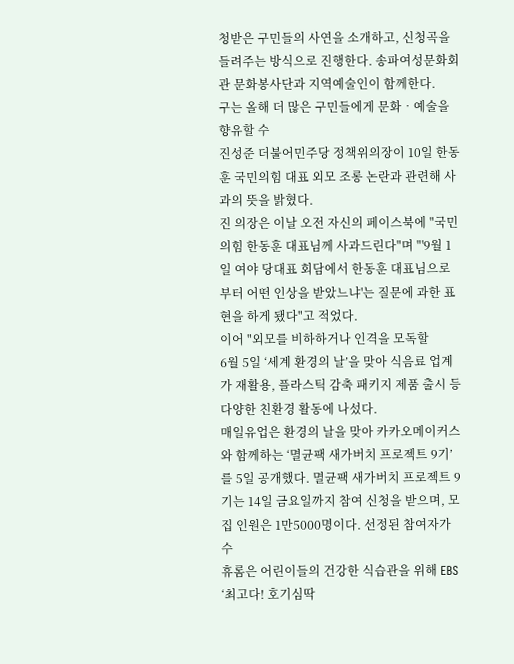청받은 구민들의 사연을 소개하고, 신청곡을 들려주는 방식으로 진행한다. 송파여성문화회관 문화봉사단과 지역예술인이 함께한다.
구는 올해 더 많은 구민들에게 문화‧예술을 향유할 수
진성준 더불어민주당 정책위의장이 10일 한동훈 국민의힘 대표 외모 조롱 논란과 관련해 사과의 뜻을 밝혔다.
진 의장은 이날 오전 자신의 페이스북에 "국민의힘 한동훈 대표님께 사과드린다"며 "'9월 1일 여야 당대표 회담에서 한동훈 대표님으로부터 어떤 인상을 받았느냐'는 질문에 과한 표현을 하게 됐다"고 적었다.
이어 "외모를 비하하거나 인격을 모독할
6월 5일 ‘세계 환경의 날’을 맞아 식음료 업계가 재활용, 플라스틱 감축 패키지 제품 출시 등 다양한 친환경 활동에 나섰다.
매일유업은 환경의 날을 맞아 카카오메이커스와 함께하는 ‘멸균팩 새가버치 프로젝트 9기’를 5일 공개했다. 멸균팩 새가버치 프로젝트 9기는 14일 금요일까지 참여 신청을 받으며, 모집 인원은 1만5000명이다. 선정된 참여자가 수
휴롬은 어린이들의 건강한 식습관을 위해 EBS ‘최고다! 호기심딱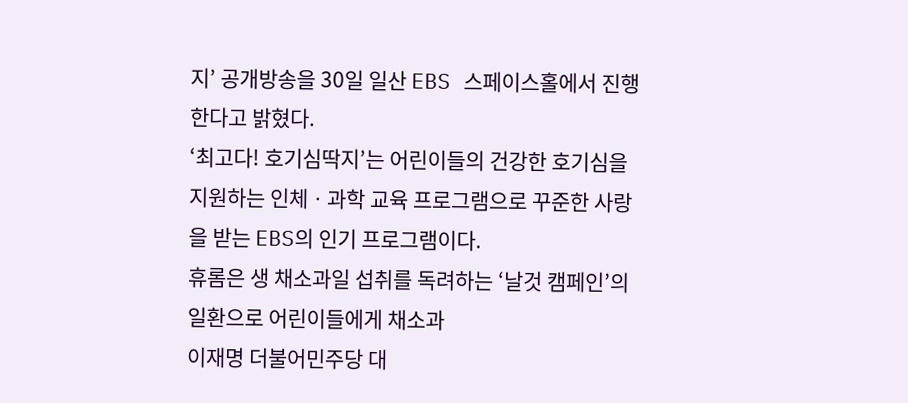지’ 공개방송을 30일 일산 EBS 스페이스홀에서 진행한다고 밝혔다.
‘최고다! 호기심딱지’는 어린이들의 건강한 호기심을 지원하는 인체ㆍ과학 교육 프로그램으로 꾸준한 사랑을 받는 EBS의 인기 프로그램이다.
휴롬은 생 채소과일 섭취를 독려하는 ‘날것 캠페인’의 일환으로 어린이들에게 채소과
이재명 더불어민주당 대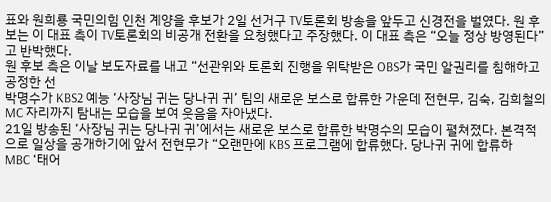표와 원희룡 국민의힘 인천 계양을 후보가 2일 선거구 TV토론회 방송을 앞두고 신경전을 벌였다. 원 후보는 이 대표 측이 TV토론회의 비공개 전환을 요청했다고 주장했다. 이 대표 측은 “오늘 정상 방영된다”고 반박했다.
원 후보 측은 이날 보도자료를 내고 “선관위와 토론회 진행을 위탁받은 OBS가 국민 알권리를 침해하고 공정한 선
박명수가 KBS2 예능 ‘사장님 귀는 당나귀 귀’ 팀의 새로운 보스로 합류한 가운데 전현무, 김숙, 김희철의 MC 자리까지 탐내는 모습을 보여 웃음을 자아냈다.
21일 방송된 ‘사장님 귀는 당나귀 귀’에서는 새로운 보스로 합류한 박명수의 모습이 펼쳐졌다. 본격적으로 일상을 공개하기에 앞서 전현무가 “오랜만에 KBS 프로그램에 합류했다. 당나귀 귀에 합류하
MBC ‘태어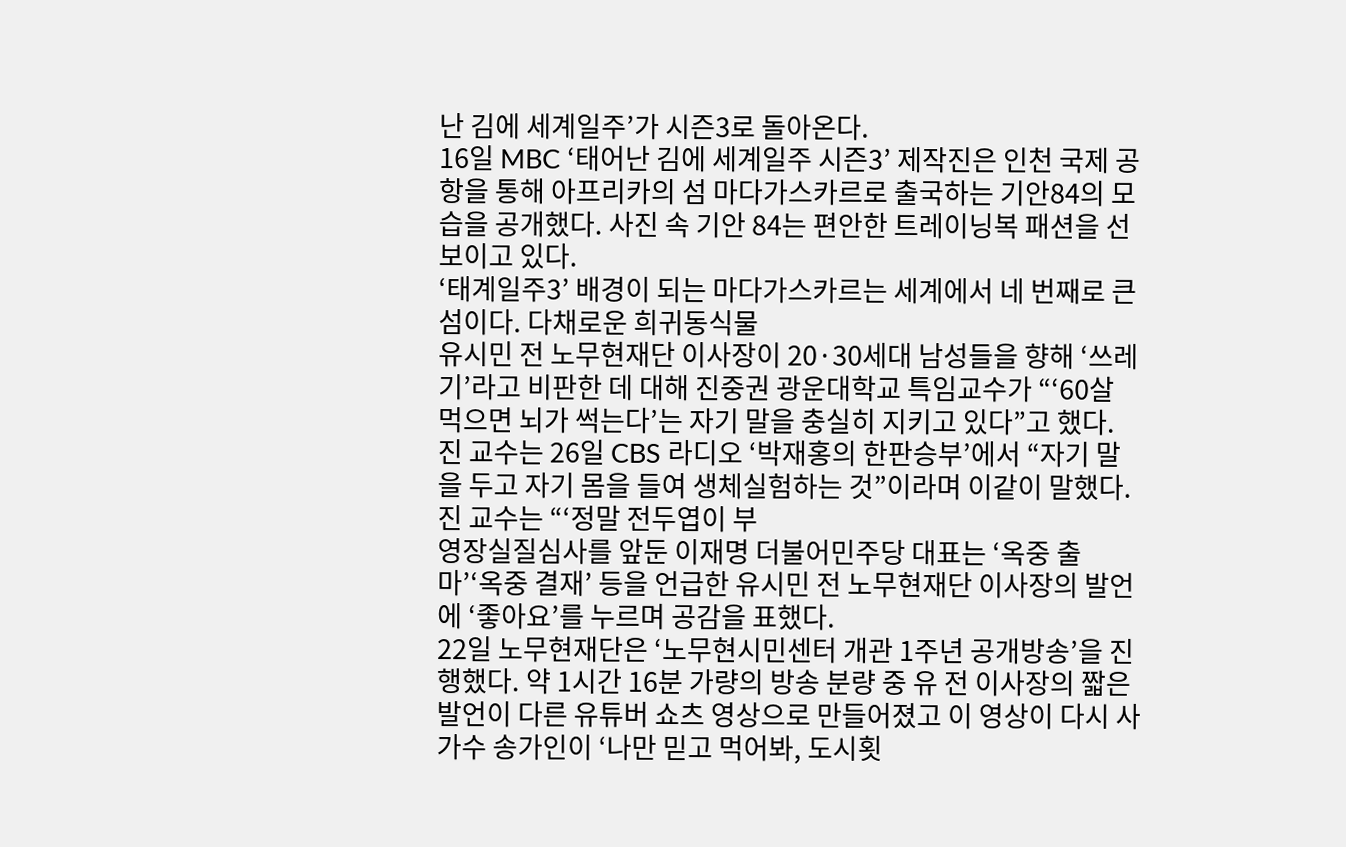난 김에 세계일주’가 시즌3로 돌아온다.
16일 MBC ‘태어난 김에 세계일주 시즌3’ 제작진은 인천 국제 공항을 통해 아프리카의 섬 마다가스카르로 출국하는 기안84의 모습을 공개했다. 사진 속 기안 84는 편안한 트레이닝복 패션을 선보이고 있다.
‘태계일주3’ 배경이 되는 마다가스카르는 세계에서 네 번째로 큰 섬이다. 다채로운 희귀동식물
유시민 전 노무현재단 이사장이 20·30세대 남성들을 향해 ‘쓰레기’라고 비판한 데 대해 진중권 광운대학교 특임교수가 “‘60살 먹으면 뇌가 썩는다’는 자기 말을 충실히 지키고 있다”고 했다.
진 교수는 26일 CBS 라디오 ‘박재홍의 한판승부’에서 “자기 말을 두고 자기 몸을 들여 생체실험하는 것”이라며 이같이 말했다.
진 교수는 “‘정말 전두엽이 부
영장실질심사를 앞둔 이재명 더불어민주당 대표는 ‘옥중 출마’‘옥중 결재’ 등을 언급한 유시민 전 노무현재단 이사장의 발언에 ‘좋아요’를 누르며 공감을 표했다.
22일 노무현재단은 ‘노무현시민센터 개관 1주년 공개방송’을 진행했다. 약 1시간 16분 가량의 방송 분량 중 유 전 이사장의 짧은 발언이 다른 유튜버 쇼츠 영상으로 만들어졌고 이 영상이 다시 사
가수 송가인이 ‘나만 믿고 먹어봐, 도시횟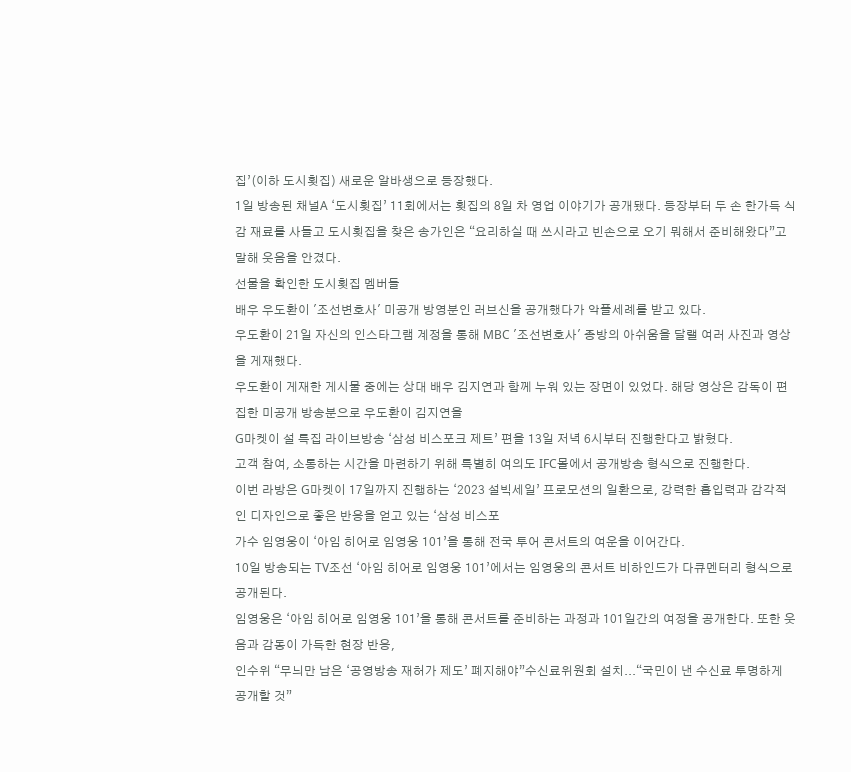집’(이하 도시횟집) 새로운 알바생으로 등장했다.
1일 방송된 채널A ‘도시횟집’ 11회에서는 횟집의 8일 차 영업 이야기가 공개됐다. 등장부터 두 손 한가득 식감 재료를 사들고 도시횟집을 찾은 송가인은 “요리하실 때 쓰시라고 빈손으로 오기 뭐해서 준비해왔다”고 말해 웃음을 안겼다.
선물을 확인한 도시횟집 멤버들
배우 우도환이 '조선변호사' 미공개 방영분인 러브신을 공개했다가 악플세례를 받고 있다.
우도환이 21일 자신의 인스타그램 계정을 통해 MBC '조선변호사' 종방의 아쉬움을 달랠 여러 사진과 영상을 게재했다.
우도환이 게재한 게시물 중에는 상대 배우 김지연과 함께 누워 있는 장면이 있었다. 해당 영상은 감독이 편집한 미공개 방송분으로 우도환이 김지연을
G마켓이 설 특집 라이브방송 ‘삼성 비스포크 제트’ 편을 13일 저녁 6시부터 진행한다고 밝혔다.
고객 참여, 소통하는 시간을 마련하기 위해 특별히 여의도 IFC몰에서 공개방송 형식으로 진행한다.
이번 라방은 G마켓이 17일까지 진행하는 ‘2023 설빅세일’ 프로모션의 일환으로, 강력한 흡입력과 감각적인 디자인으로 좋은 반응을 얻고 있는 ‘삼성 비스포
가수 임영웅이 ‘아임 히어로 임영웅 101’을 통해 전국 투어 콘서트의 여운을 이어간다.
10일 방송되는 TV조선 ‘아임 히어로 임영웅 101’에서는 임영웅의 콘서트 비하인드가 다큐멘터리 형식으로 공개된다.
임영웅은 ‘아임 히어로 임영웅 101’을 통해 콘서트를 준비하는 과정과 101일간의 여정을 공개한다. 또한 웃음과 감동이 가득한 현장 반응,
인수위 “무늬만 남은 ‘공영방송 재허가 제도’ 폐지해야”수신료위원회 설치...“국민이 낸 수신료 투명하게 공개할 것”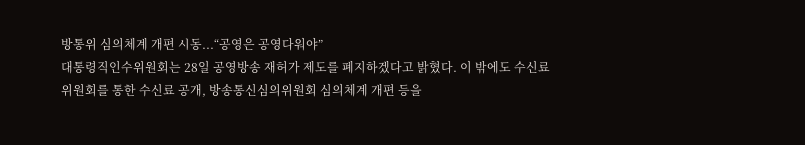방통위 심의체계 개편 시동...“공영은 공영다워야”
대통령직인수위원회는 28일 공영방송 재허가 제도를 폐지하겠다고 밝혔다. 이 밖에도 수신료 위원회를 통한 수신료 공개, 방송통신심의위원회 심의체계 개편 등을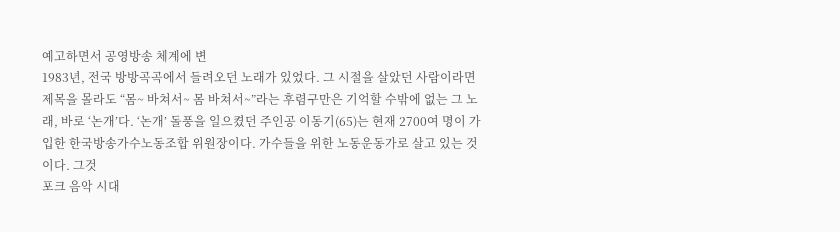예고하면서 공영방송 체계에 변
1983년, 전국 방방곡곡에서 들려오던 노래가 있었다. 그 시절을 살았던 사람이라면 제목을 몰라도 “몸~ 바쳐서~ 몸 바쳐서~”라는 후렴구만은 기억할 수밖에 없는 그 노래, 바로 ‘논개’다. ‘논개’ 돌풍을 일으켰던 주인공 이동기(65)는 현재 2700여 명이 가입한 한국방송가수노동조합 위원장이다. 가수들을 위한 노동운동가로 살고 있는 것이다. 그것
포크 음악 시대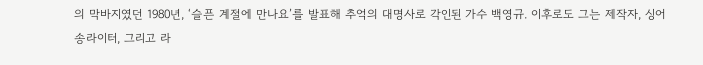의 막바지였던 1980년, ‘슬픈 계절에 만나요’를 발표해 추억의 대명사로 각인된 가수 백영규. 이후로도 그는 제작자, 싱어송라이터, 그리고 라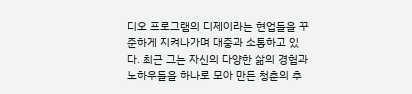디오 프로그램의 디제이라는 현업들을 꾸준하게 지켜나가며 대중과 소통하고 있다. 최근 그는 자신의 다양한 삶의 경험과 노하우들을 하나로 모아 만든 청춘의 추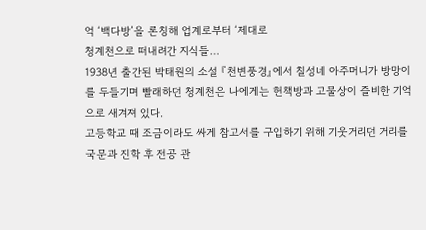억 ‘백다방’을 론칭해 업계로부터 ‘제대로
청계천으로 떠내려간 지식들…
1938년 출간된 박태원의 소설 『천변풍경』에서 칠성네 아주머니가 방망이를 두들기며 빨래하던 청계천은 나에게는 헌책방과 고물상이 즐비한 기억으로 새겨져 있다.
고등학교 때 조금이라도 싸게 참고서를 구입하기 위해 기웃거리던 거리를 국문과 진학 후 전공 관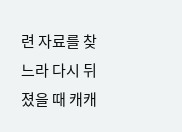련 자료를 찾느라 다시 뒤졌을 때 캐캐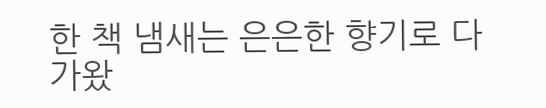한 책 냄새는 은은한 향기로 다가왔